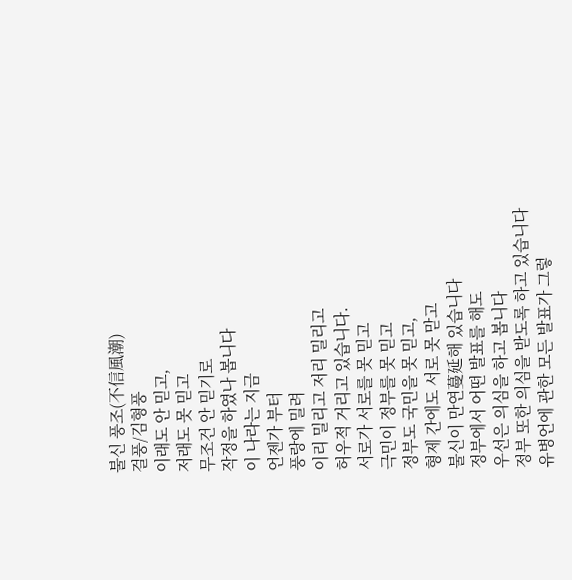불신 풍조(不信風潮)
걸풍/김형풍
이래도 안 믿고,
저래도 못 믿고
무조건 안 믿기로
작정을 하였나 봅니다
이 나라는 지금
언젠가 부터
풍랑에 밀려
이리 밀리고 저리 밀리고
허우적 거리고 있습니다.
서로가 서로를 못 믿고
극민이 정부를 못 믿고
정부도 국민을 못 믿고,
형제 간에도 서로 못 맏고
불신이 만연蔓延해 있습니다
정부에서 어떤 발표를 해도
우선은 의심을 하고 봅니다
정부 또한 의심을 받도록 하고 있습니다
유병언에 관한 모든 발표가 그렇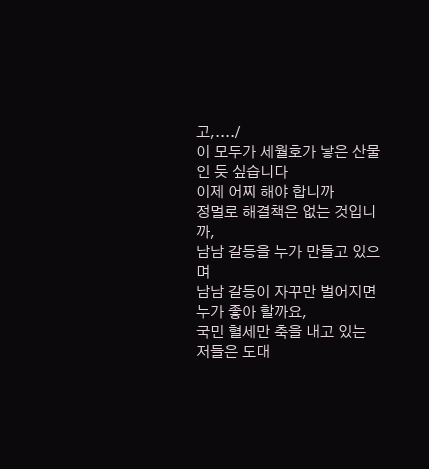고,..../
이 모두가 세월호가 낳은 산물인 듯 싶습니다
이제 어찌 해야 합니까
정멀로 해결책은 없는 것입니까,
남남 갈등을 누가 만들고 있으며
남남 갈등이 자꾸만 벌어지면
누가 좋아 할까요,
국민 혈세만 축을 내고 있는
저들은 도대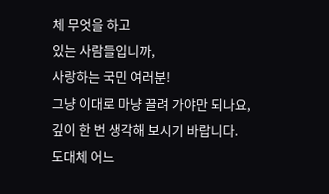체 무엇을 하고
있는 사람들입니까,
사랑하는 국민 여러분!
그냥 이대로 마냥 끌려 가야만 되나요,
깊이 한 번 생각해 보시기 바랍니다.
도대체 어느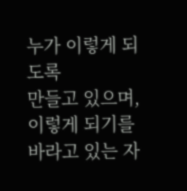누가 이렇게 되도록
만들고 있으며, 이렇게 되기를
바라고 있는 자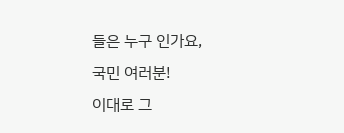들은 누구 인가요,
국민 여러분!
이대로 그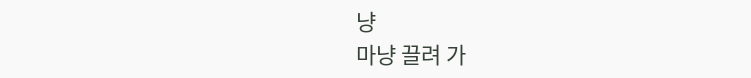냥
마냥 끌려 가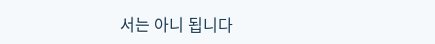서는 아니 됩니다